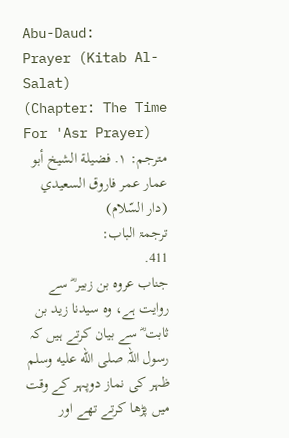Abu-Daud:
Prayer (Kitab Al-Salat)
(Chapter: The Time For 'Asr Prayer)
مترجم: ١. فضيلة الشيخ أبو عمار عمر فاروق السعيدي (دار السّلام)
ترجمۃ الباب:
411.
جناب عروہ بن زبیر ؓ سے روایت ہے، وہ سیدنا زید بن ثابت ؓ سے بیان کرتے ہیں کہ رسول اللہ صلى الله عليه وسلم ظہر کی نماز دوپہر کے وقت میں پڑھا کرتے تھے اور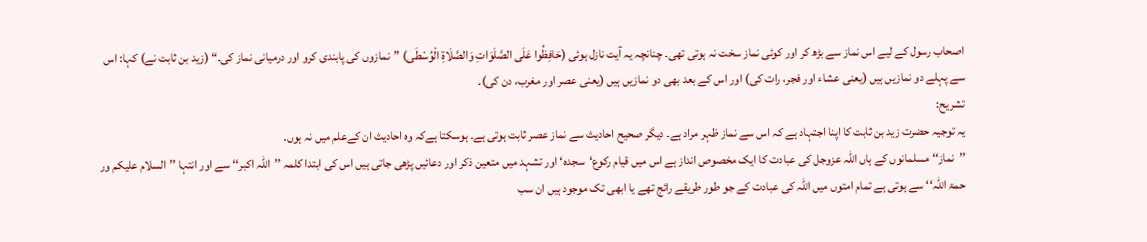اصحاب رسول کے لیے اس نماز سے بڑھ کر اور کوئی نماز سخت نہ ہوتی تھی۔ چنانچہ یہ آیت نازل ہوئی (حَافِظُوا عَلَى الصَّلَوَاتِ وَالصَّلَاةِ الْوُسْطَى) ”نمازوں کی پابندی کرو اور درمیانی نماز کی۔“ (زید بن ثابت نے) کہا: اس سے پہلے دو نمازیں ہیں (یعنی عشاء اور فجر، رات کی) اور اس کے بعد بھی دو نمازیں ہیں (یعنی عصر اور مغرب، دن کی)۔
تشریح:
یہ توجیہ حضرت زید بن ثابت کا اپنا اجتہاد ہے کہ اس سے نماز ظہر مراد ہے۔ دیگر صحیح احادیث سے نماز عصر ثابت ہوتی ہے۔ ہوسکتا ہےکہ وہ احادیث ان کےعلم میں نہ ہوں۔
’’نماز‘‘ مسلمانوں کے ہاں اللہ عزوجل کی عبادت کا ایک مخصوص انداز ہے اس میں قیام رکوع‘سجدہ‘ اور تشہد میں متعین ذکر اور دعائیں پڑھی جاتی ہیں اس کی ابتدا کلمہ ’’اللہ اکبر‘‘ سے اور انتہا ’’السلام علیکم ور حمۃ اللہ‘‘ سے ہوتی ہے تمام امتوں میں اللہ کی عبادت کے جو طور طریقے رائج تھے یا ابھی تک موجود ہیں ان سب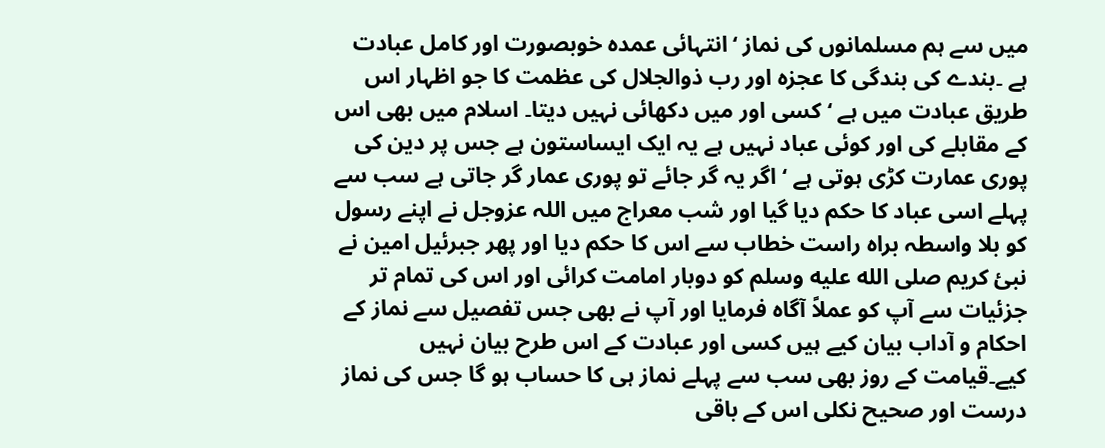میں سے ہم مسلمانوں کی نماز ‘انتہائی عمدہ خوبصورت اور کامل عبادت ہے ۔بندے کی بندگی کا عجزہ اور رب ذوالجلال کی عظمت کا جو اظہار اس طریق عبادت میں ہے ‘کسی اور میں دکھائی نہیں دیتا۔ اسلام میں بھی اس کے مقابلے کی اور کوئی عباد نہیں ہے یہ ایک ایساستون ہے جس پر دین کی پوری عمارت کڑی ہوتی ہے ‘ اگر یہ گر جائے تو پوری عمار گر جاتی ہے سب سے پہلے اسی عباد کا حکم دیا گیا اور شب معراج میں اللہ عزوجل نے اپنے رسول کو بلا واسطہ براہ راست خطاب سے اس کا حکم دیا اور پھر جبرئیل امین نے نبئ کریم صلى الله عليه وسلم کو دوبار امامت کرائی اور اس کی تمام تر جزئیات سے آپ کو عملاً آگاہ فرمایا اور آپ نے بھی جس تفصیل سے نماز کے احکام و آداب بیان کیے ہیں کسی اور عبادت کے اس طرح بیان نہیں کیے۔قیامت کے روز بھی سب سے پہلے نماز ہی کا حساب ہو گا جس کی نماز درست اور صحیح نکلی اس کے باقی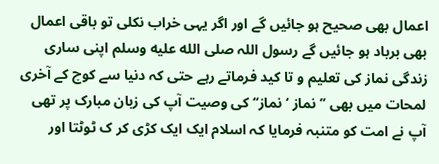اعمال بھی صحیح ہو جائیں گے اور اگر یہی خراب نکلی تو باقی اعمال بھی برباد ہو جائیں گے رسول اللہ صلى الله عليه وسلم اپنی ساری زندگی نماز کی تعلیم و تا کید فرماتے رہے حتی کہ دنیا سے کوچ کے آخری لمحات میں بھی ’’نماز ‘نماز‘‘ کی وصیت آپ کی زبان مبارک پر تھی آپ نے امت کو متنبہ فرمایا کہ اسلام ایک ایک کڑی کر ک ٹوٹتا اور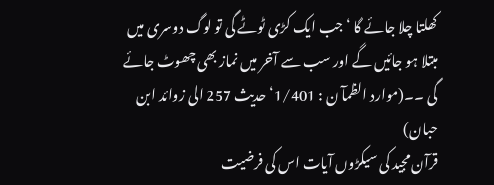کھلتا چلا جائے گا ‘ جب ایک کڑی ٹوٹے گی تو لوگ دوسری میں مبتلا ہو جائیں گے اور سب سے آخر میں نماز بھی چھوٹ جائے گی ۔۔(موارد الظمآ ن : 1/401‘حدیث 257 الی زوائد ابن حبان)
قرآن مجید کی سیکڑوں آیات اس کی فرضیت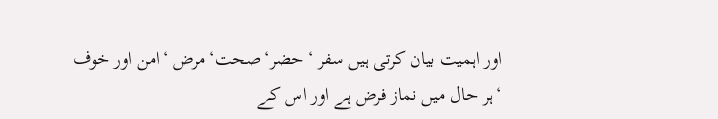اور اہمیت بیان کرتی ہیں سفر ‘حضر‘صحت‘مرض ‘امن اور خوف ‘ہر حال میں نماز فرض ہے اور اس کے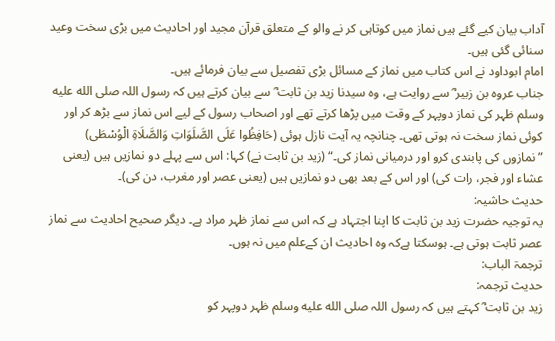آداب بیان کیے گئے ہیں نماز میں کوتاہی کر نے والو کے متعلق قرآن مجید اور احادیث میں بڑی سخت وعید سنائی گئی ہیں۔
امام ابوداود نے اس کتاب میں نماز کے مسائل بڑی تفصیل سے بیان فرمائے ہیں۔
جناب عروہ بن زبیر ؓ سے روایت ہے، وہ سیدنا زید بن ثابت ؓ سے بیان کرتے ہیں کہ رسول اللہ صلى الله عليه وسلم ظہر کی نماز دوپہر کے وقت میں پڑھا کرتے تھے اور اصحاب رسول کے لیے اس نماز سے بڑھ کر اور کوئی نماز سخت نہ ہوتی تھی۔ چنانچہ یہ آیت نازل ہوئی (حَافِظُوا عَلَى الصَّلَوَاتِ وَالصَّلَاةِ الْوُسْطَى) ”نمازوں کی پابندی کرو اور درمیانی نماز کی۔“ (زید بن ثابت نے) کہا: اس سے پہلے دو نمازیں ہیں (یعنی عشاء اور فجر، رات کی) اور اس کے بعد بھی دو نمازیں ہیں (یعنی عصر اور مغرب، دن کی)۔
حدیث حاشیہ:
یہ توجیہ حضرت زید بن ثابت کا اپنا اجتہاد ہے کہ اس سے نماز ظہر مراد ہے۔ دیگر صحیح احادیث سے نماز عصر ثابت ہوتی ہے۔ ہوسکتا ہےکہ وہ احادیث ان کےعلم میں نہ ہوں۔
ترجمۃ الباب:
حدیث ترجمہ:
زید بن ثابت ؓ کہتے ہیں کہ رسول اللہ صلى الله عليه وسلم ظہر دوپہر کو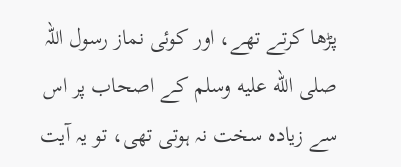پڑھا کرتے تھے، اور کوئی نماز رسول اللہ صلى الله عليه وسلم کے اصحاب پر اس سے زیادہ سخت نہ ہوتی تھی، تو یہ آیت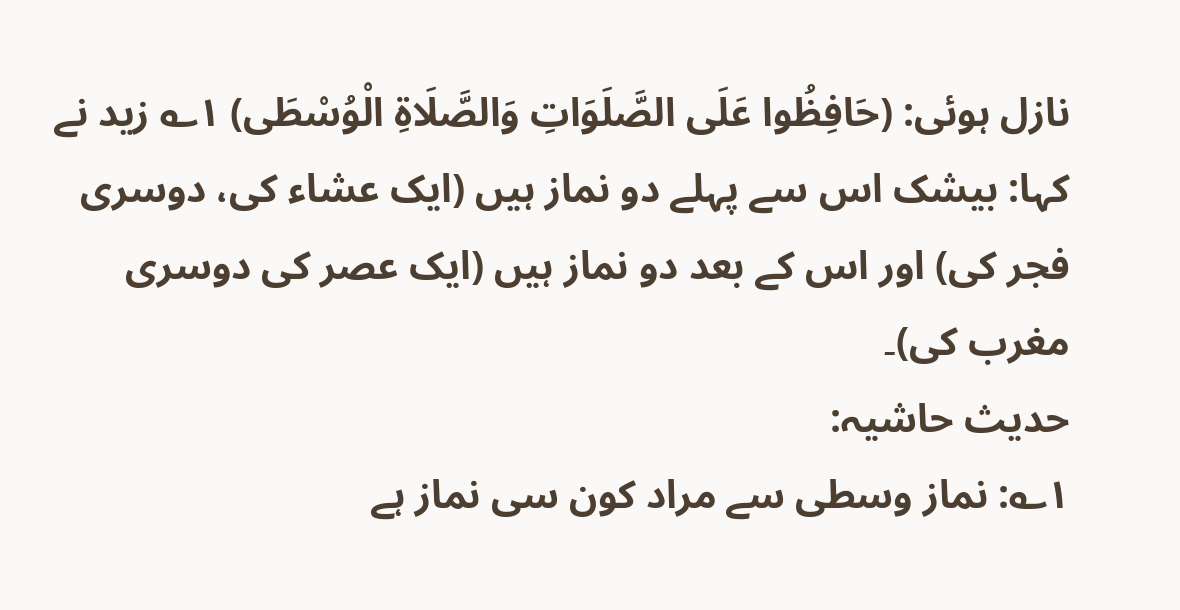نازل ہوئی: (حَافِظُوا عَلَى الصَّلَوَاتِ وَالصَّلَاةِ الْوُسْطَى) ۱؎ زید نے کہا: بیشک اس سے پہلے دو نماز ہیں (ایک عشاء کی، دوسری فجر کی) اور اس کے بعد دو نماز ہیں (ایک عصر کی دوسری مغرب کی)۔
حدیث حاشیہ:
۱؎: نماز وسطی سے مراد کون سی نماز ہے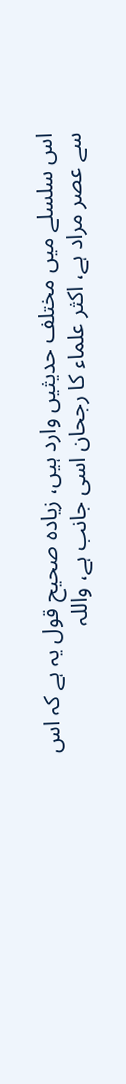اس سلسلے میں مختلف حدیثیں وارد ہیں، زیادہ صحیح قول یہ ہے کہ اس سے عصر مراد ہے، اکثر علماء کا رجحان اسی جانب ہے، واللہ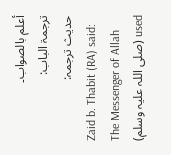أعلم بالصواب۔
ترجمۃ الباب:
حدیث ترجمہ:
Zaid b. Thabit (RA) said: The Messenger of Allah (صلی اللہ علیہ وسلم) used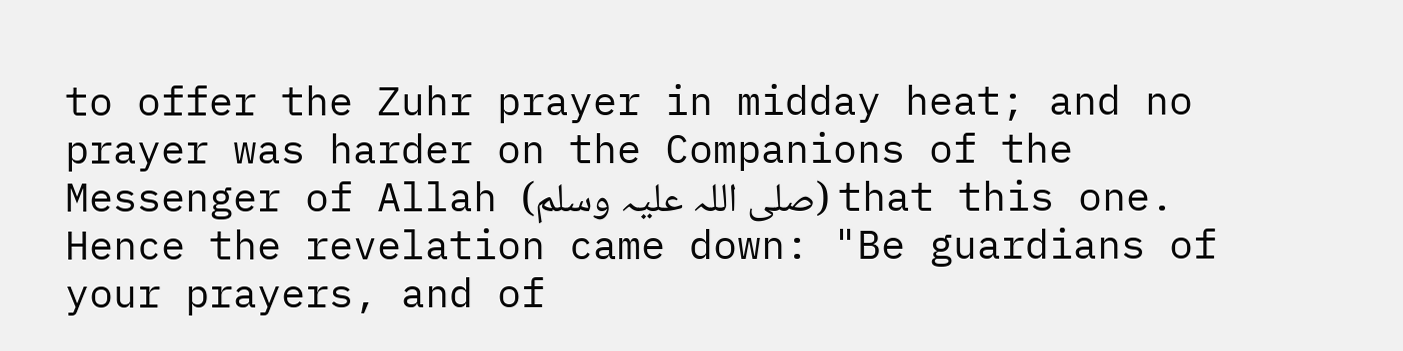to offer the Zuhr prayer in midday heat; and no prayer was harder on the Companions of the Messenger of Allah (صلی اللہ علیہ وسلم) that this one. Hence the revelation came down: "Be guardians of your prayers, and of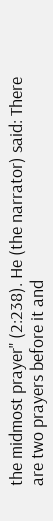the midmost prayer" (2:238). He (the narrator) said: There are two prayers before it and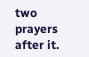two prayers after it.